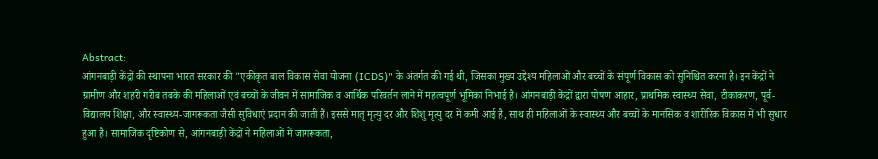Abstract:
आंगनबाड़ी केंद्रों की स्थापना भारत सरकार की "एकीकृत बाल विकास सेवा योजना (ICDS)" के अंतर्गत की गई थी, जिसका मुख्य उद्देश्य महिलाओं और बच्चों के संपूर्ण विकास को सुनिश्चित करना है। इन केंद्रों ने ग्रामीण और शहरी गरीब तबके की महिलाओं एवं बच्चों के जीवन में सामाजिक व आर्थिक परिवर्तन लाने में महत्वपूर्ण भूमिका निभाई है। आंगनबाड़ी केंद्रों द्वारा पोषण आहार, प्राथमिक स्वास्थ्य सेवा, टीकाकरण, पूर्व-विद्यालय शिक्षा, और स्वास्थ्य-जागरूकता जैसी सुविधाएं प्रदान की जाती हैं। इससे मातृ मृत्यु दर और शिशु मृत्यु दर में कमी आई है, साथ ही महिलाओं के स्वास्थ्य और बच्चों के मानसिक व शारीरिक विकास में भी सुधार हुआ है। सामाजिक दृष्टिकोण से, आंगनबाड़ी केंद्रों ने महिलाओं में जागरूकता,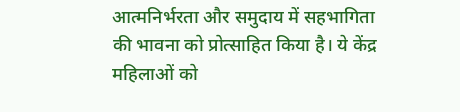आत्मनिर्भरता और समुदाय में सहभागिता की भावना को प्रोत्साहित किया है। ये केंद्र महिलाओं को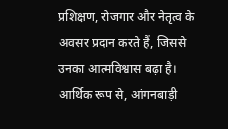प्रशिक्षण, रोजगार और नेतृत्व के अवसर प्रदान करते हैं, जिससे उनका आत्मविश्वास बढ़ा है। आर्थिक रूप से, आंगनबाड़ी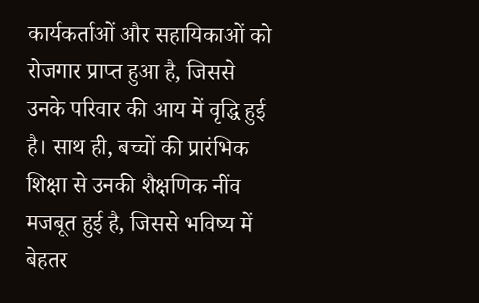कार्यकर्ताओं और सहायिकाओं को रोजगार प्राप्त हुआ है, जिससे उनके परिवार की आय में वृद्धि हुई है। साथ ही, बच्चों की प्रारंभिक शिक्षा से उनकी शैक्षणिक नींव मजबूत हुई है, जिससे भविष्य में बेहतर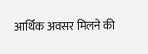आर्थिक अवसर मिलने की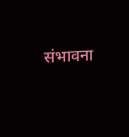संभावना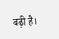बढ़ी है।